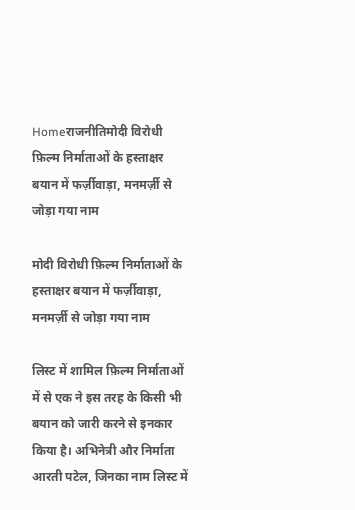Homeराजनीतिमोदी विरोधी फ़िल्म निर्माताओं के हस्ताक्षर बयान में फर्ज़ीवाड़ा, मनमर्ज़ी से जोड़ा गया नाम

मोदी विरोधी फ़िल्म निर्माताओं के हस्ताक्षर बयान में फर्ज़ीवाड़ा, मनमर्ज़ी से जोड़ा गया नाम

लिस्ट में शामिल फ़िल्म निर्माताओं में से एक ने इस तरह के किसी भी बयान को जारी करने से इनकार किया है। अभिनेत्री और निर्माता आरती पटेल, जिनका नाम लिस्ट में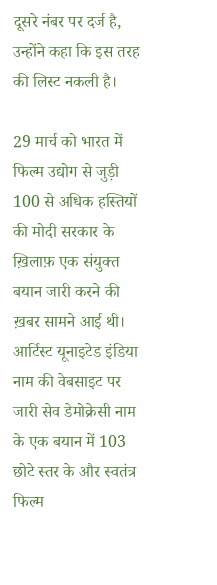दूसरे नंबर पर दर्ज है, उन्होंने कहा कि इस तरह की लिस्ट नकली है।

29 मार्च को भारत में फिल्म उद्योग से जुड़ी 100 से अधिक हस्तियों की मोदी सरकार के ख़िलाफ़ एक संयुक्त बयान जारी करने की ख़बर सामने आई थी। आर्टिस्ट यूनाइटेड इंडिया नाम की वेबसाइट पर जारी सेव डेमोक्रेसी नाम के एक बयान में 103 छोटे स्तर के और स्वतंत्र फिल्म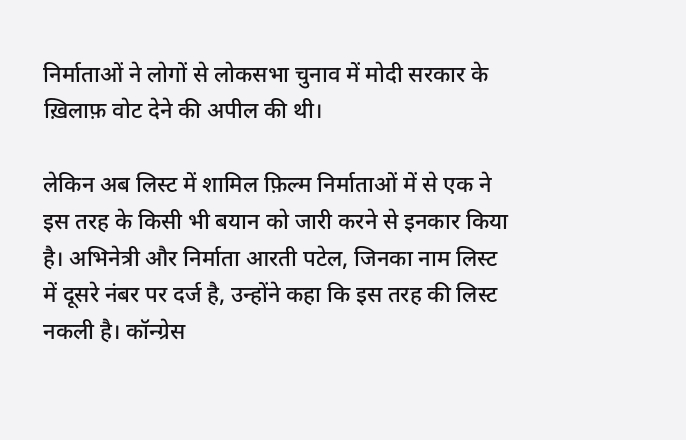निर्माताओं ने लोगों से लोकसभा चुनाव में मोदी सरकार के ख़िलाफ़ वोट देने की अपील की थी।

लेकिन अब लिस्ट में शामिल फ़िल्म निर्माताओं में से एक ने इस तरह के किसी भी बयान को जारी करने से इनकार किया है। अभिनेत्री और निर्माता आरती पटेल, जिनका नाम लिस्ट में दूसरे नंबर पर दर्ज है, उन्होंने कहा कि इस तरह की लिस्ट नकली है। कॉन्ग्रेस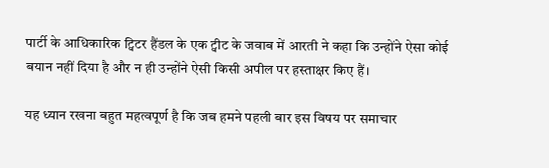पार्टी के आधिकारिक ट्विटर हैंडल के एक ट्वीट के जवाब में आरती ने कहा कि उन्होंने ऐसा कोई बयान नहीं दिया है और न ही उन्होंने ऐसी किसी अपील पर हस्ताक्षर किए हैं।

यह ध्यान रखना बहुत महत्वपूर्ण है कि जब हमने पहली बार इस विषय पर समाचार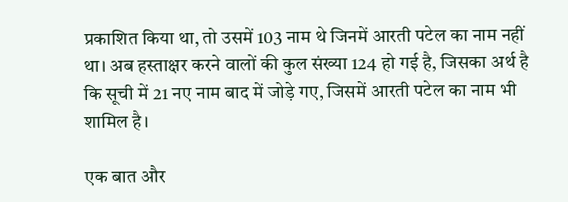प्रकाशित किया था, तो उसमें 103 नाम थे जिनमें आरती पटेल का नाम नहीं था। अब हस्ताक्षर करने वालों की कुल संख्या 124 हो गई है, जिसका अर्थ है कि सूची में 21 नए नाम बाद में जोड़े गए, जिसमें आरती पटेल का नाम भी शामिल है।

एक बात और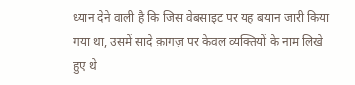ध्यान देने वाली है कि जिस वेबसाइट पर यह बयान जारी किया गया था, उसमें सादे क़ागज़ पर केवल व्यक्तियों के नाम लिखे हुए थे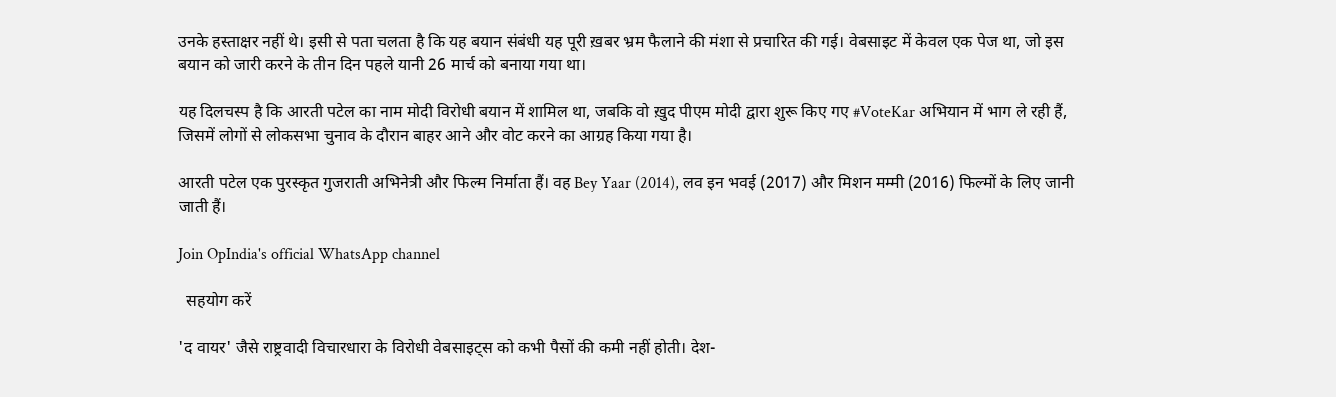उनके हस्ताक्षर नहीं थे। इसी से पता चलता है कि यह बयान संबंधी यह पूरी ख़बर भ्रम फैलाने की मंशा से प्रचारित की गई। वेबसाइट में केवल एक पेज था, जो इस बयान को जारी करने के तीन दिन पहले यानी 26 मार्च को बनाया गया था।

यह दिलचस्प है कि आरती पटेल का नाम मोदी विरोधी बयान में शामिल था, जबकि वो ख़ुद पीएम मोदी द्वारा शुरू किए गए #VoteKar अभियान में भाग ले रही हैं, जिसमें लोगों से लोकसभा चुनाव के दौरान बाहर आने और वोट करने का आग्रह किया गया है।

आरती पटेल एक पुरस्कृत गुजराती अभिनेत्री और फिल्म निर्माता हैं। वह Bey Yaar (2014), लव इन भवई (2017) और मिशन मम्मी (2016) फिल्मों के लिए जानी जाती हैं।

Join OpIndia's official WhatsApp channel

  सहयोग करें

'द वायर' जैसे राष्ट्रवादी विचारधारा के विरोधी वेबसाइट्स को कभी पैसों की कमी नहीं होती। देश-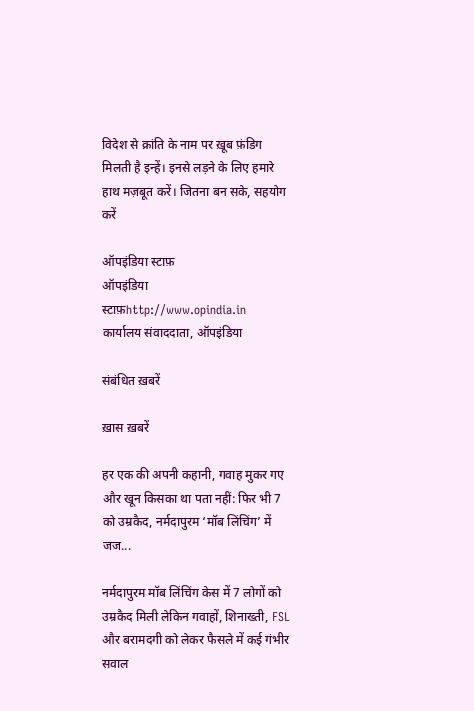विदेश से क्रांति के नाम पर ख़ूब फ़ंडिग मिलती है इन्हें। इनसे लड़ने के लिए हमारे हाथ मज़बूत करें। जितना बन सके, सहयोग करें

ऑपइंडिया स्टाफ़
ऑपइंडिया स्टाफ़http://www.opindia.in
कार्यालय संवाददाता, ऑपइंडिया

संबंधित ख़बरें

ख़ास ख़बरें

हर एक की अपनी कहानी, गवाह मुकर गए और खून किसका था पता नहीं: फिर भी 7 को उम्रकैद, नर्मदापुरम ‘मॉब लिंचिंग’ में जज...

नर्मदापुरम मॉब लिंचिंग केस में 7 लोगों को उम्रकैद मिली लेकिन गवाहों, शिनाख्ती, FSL और बरामदगी को लेकर फैसले में कई गंभीर सवाल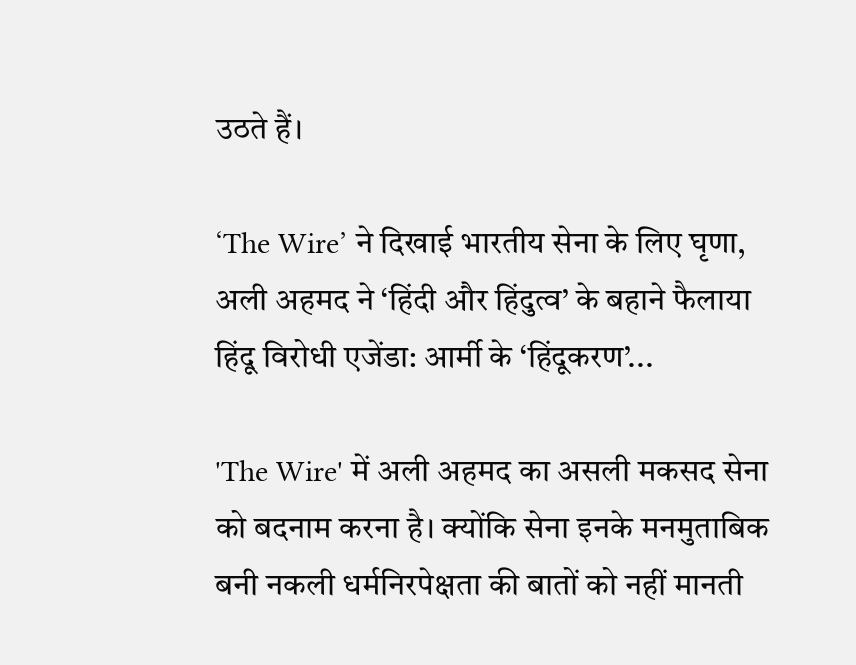उठते हैं।

‘The Wire’ ने दिखाई भारतीय सेना के लिए घृणा, अली अहमद ने ‘हिंदी और हिंदुत्व’ के बहाने फैलाया हिंदू विरोधी एजेंडा: आर्मी के ‘हिंदूकरण’...

'The Wire' में अली अहमद का असली मकसद सेना को बदनाम करना है। क्योंकि सेना इनके मनमुताबिक बनी नकली धर्मनिरपेक्षता की बातों को नहीं मानती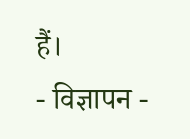हैं।
- विज्ञापन -